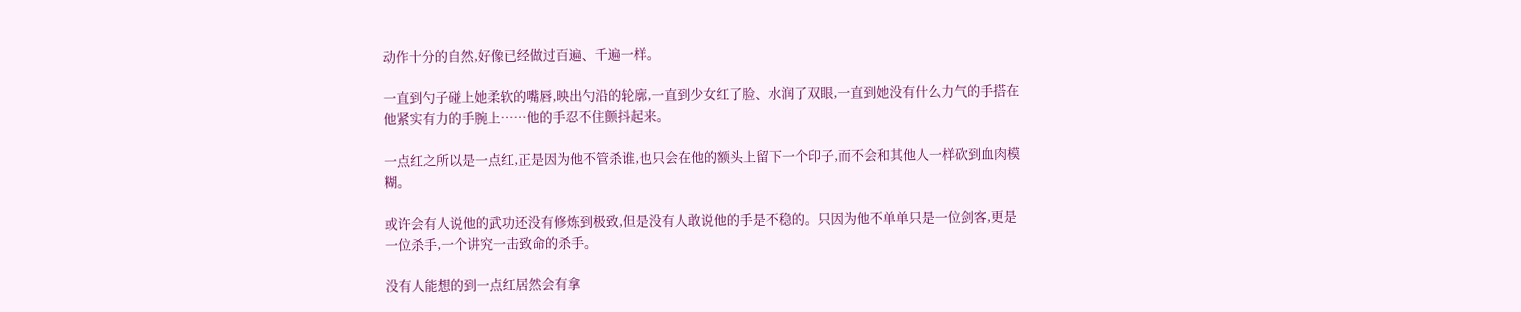动作十分的自然,好像已经做过百遍、千遍一样。

一直到勺子碰上她柔软的嘴唇,映出勺沿的轮廓,一直到少女红了脸、水润了双眼,一直到她没有什么力气的手搭在他紧实有力的手腕上……他的手忍不住颤抖起来。

一点红之所以是一点红,正是因为他不管杀谁,也只会在他的额头上留下一个印子,而不会和其他人一样砍到血肉模糊。

或许会有人说他的武功还没有修炼到极致,但是没有人敢说他的手是不稳的。只因为他不单单只是一位剑客,更是一位杀手,一个讲究一击致命的杀手。

没有人能想的到一点红居然会有拿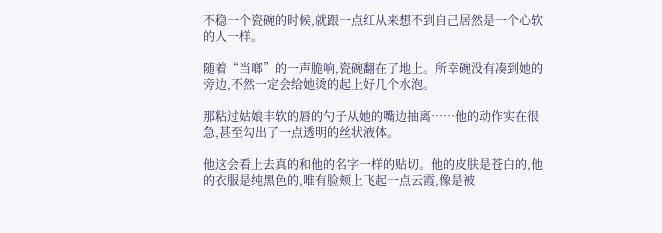不稳一个瓷碗的时候,就跟一点红从来想不到自己居然是一个心软的人一样。

随着“当啷”的一声脆响,瓷碗翻在了地上。所幸碗没有凑到她的旁边,不然一定会给她烫的起上好几个水泡。

那粘过姑娘丰软的唇的勺子从她的嘴边抽离……他的动作实在很急,甚至勾出了一点透明的丝状液体。

他这会看上去真的和他的名字一样的贴切。他的皮肤是苍白的,他的衣服是纯黑色的,唯有脸颊上飞起一点云霞,像是被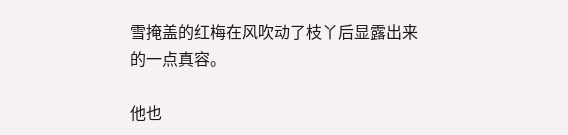雪掩盖的红梅在风吹动了枝丫后显露出来的一点真容。

他也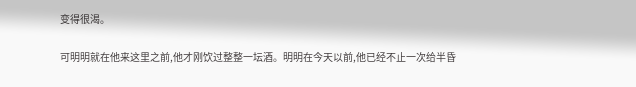变得很渴。

可明明就在他来这里之前,他才刚饮过整整一坛酒。明明在今天以前,他已经不止一次给半昏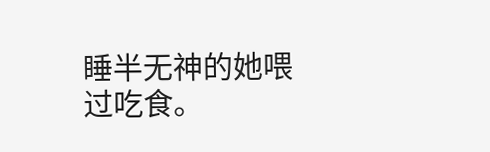睡半无神的她喂过吃食。